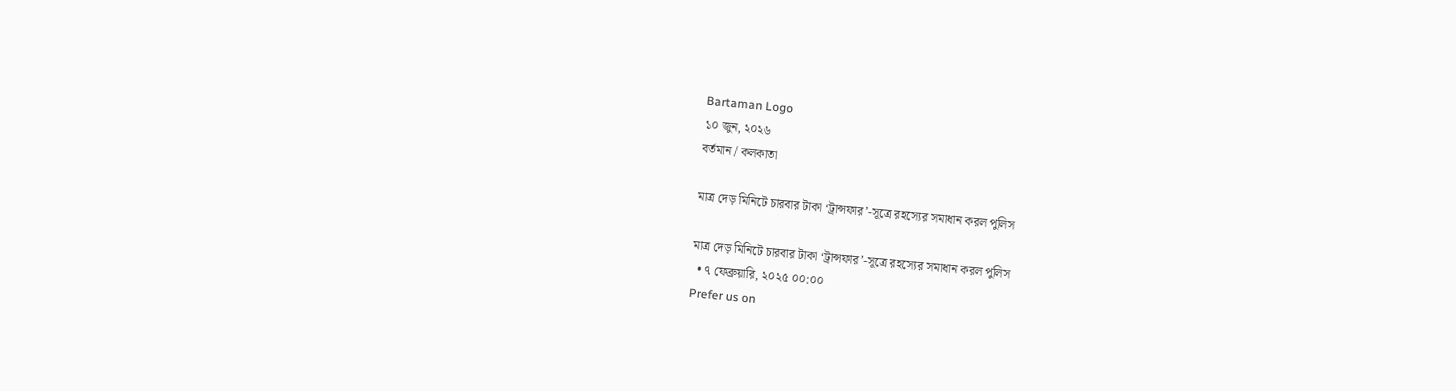Bartaman Logo
১০ জুন, ২০২৬
বর্তমান / কলকাতা

মাত্র দেড় মিনিটে চারবার টাকা ‘ট্রান্সফার’-সূত্রে রহস্যের সমাধান করল পুলিস

মাত্র দেড় মিনিটে চারবার টাকা ‘ট্রান্সফার’-সূত্রে রহস্যের সমাধান করল পুলিস
  • ৭ ফেব্রুয়ারি, ২০২৫ ০০:০০
Prefer us on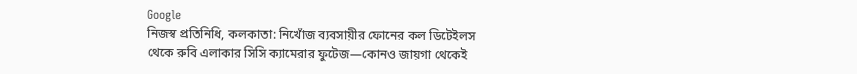Google
নিজস্ব প্রতিনিধি, কলকাতা: নিখোঁজ ব্যবসায়ীর ফোনের কল ডিটেইলস থেকে রুবি এলাকার সিসি ক্যামেরার ফুটেজ—কোনও জায়গা থেকেই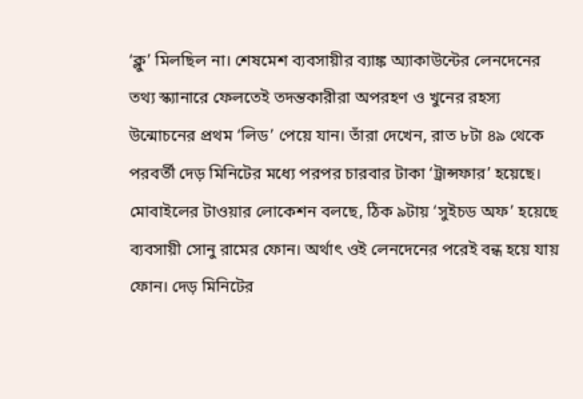‘ক্লু’ মিলছিল না। শেষমেশ ব্যবসায়ীর ব্যাঙ্ক অ্যাকাউন্টের লেনদেনের তথ্য স্ক্যানারে ফেলতেই তদন্তকারীরা অপরহণ ও খুনের রহস্য উন্মোচনের প্রথম ‘লিড’ পেয়ে যান। তাঁরা দেখেন, রাত ৮টা ৪৯ থেকে পরবর্তী দেড় মিনিটের মধ্যে পরপর চারবার টাকা ‘ট্রান্সফার’ হয়েছে। মোবাইলের টাওয়ার লোকেশন বলছে, ঠিক ৯টায় ‘সুইচড অফ’ হয়েছে ব্যবসায়ী সোনু রামের ফোন। অর্থাৎ ওই লেনদেনের পরেই বন্ধ হয়ে যায় ফোন। দেড় মিনিটের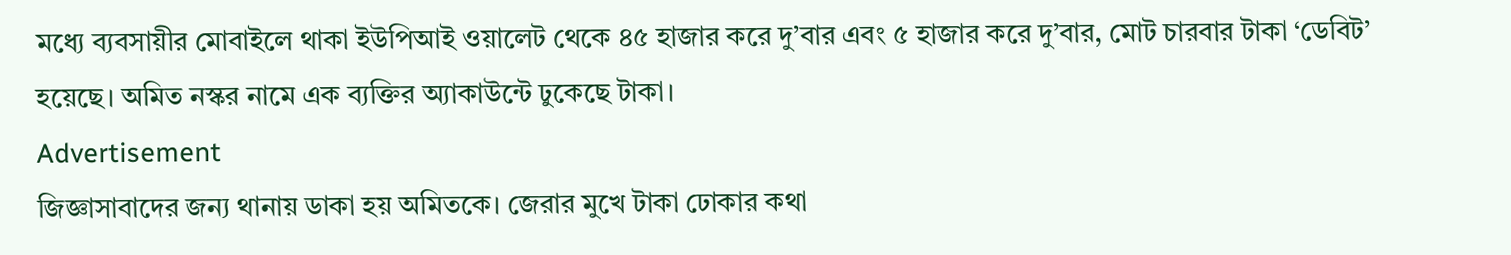মধ্যে ব্যবসায়ীর মোবাইলে থাকা ইউপিআই ওয়ালেট থেকে ৪৫ হাজার করে দু’বার এবং ৫ হাজার করে দু’বার, মোট চারবার টাকা ‘ডেবিট’ হয়েছে। অমিত নস্কর নামে এক ব্যক্তির অ্যাকাউন্টে ঢুকেছে টাকা।
Advertisement
জিজ্ঞাসাবাদের জন্য থানায় ডাকা হয় অমিতকে। জেরার মুখে টাকা ঢোকার কথা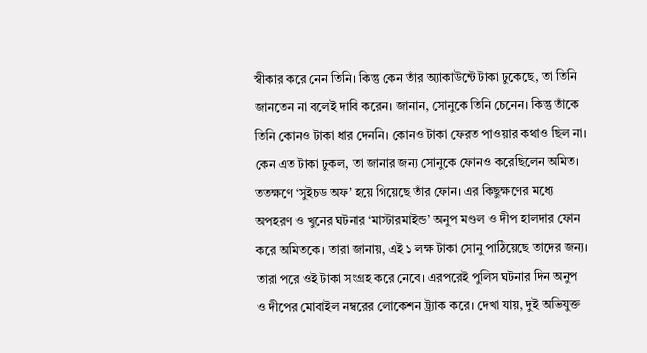স্বীকার করে নেন তিনি। কিন্তু কেন তাঁর অ্যাকাউন্টে টাকা ঢুকেছে, তা তিনি জানতেন না বলেই দাবি করেন। জানান, সোনুকে তিনি চেনেন। কিন্তু তাঁকে তিনি কোনও টাকা ধার দেননি। কোনও টাকা ফেরত পাওয়ার কথাও ছিল না। কেন এত টাকা ঢুকল, তা জানার জন্য সোনুকে ফোনও করেছিলেন অমিত। ততক্ষণে ‘সুইচড অফ’ হয়ে গিয়েছে তাঁর ফোন। এর কিছুক্ষণের মধ্যে অপহরণ ও খুনের ঘটনার ‘মাস্টারমাইন্ড’ অনুপ মণ্ডল ও দীপ হালদার ফোন করে অমিতকে। তারা জানায়, এই ১ লক্ষ টাকা সোনু পাঠিয়েছে তাদের জন্য। তারা পরে ওই টাকা সংগ্রহ করে নেবে। এরপরেই পুলিস ঘটনার দিন অনুপ ও দীপের মোবাইল নম্বরের লোকেশন ট্র্যাক করে। দেখা যায়, দুই অভিযুক্ত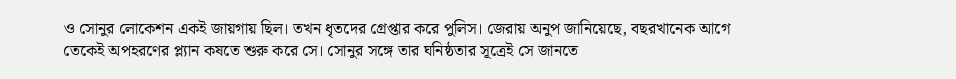ও সোনুর লোকেশন একই জায়গায় ছিল। তখন ধৃতদের গ্রেপ্তার করে পুলিস। জেরায় অনুপ জানিয়েছে, বছরখানেক আগে তেকেই অপহরণের প্ল্যান কষতে শুরু করে সে। সোনুর সঙ্গে তার ঘনিষ্ঠতার সূত্রেই সে জানতে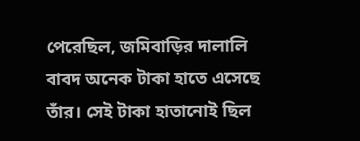পেরেছিল, জমিবাড়ির দালালি বাবদ অনেক টাকা হাতে এসেছে তাঁর। সেই টাকা হাতানোই ছিল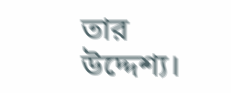তার উদ্দেশ্য।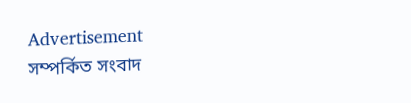Advertisement
সম্পর্কিত সংবাদ